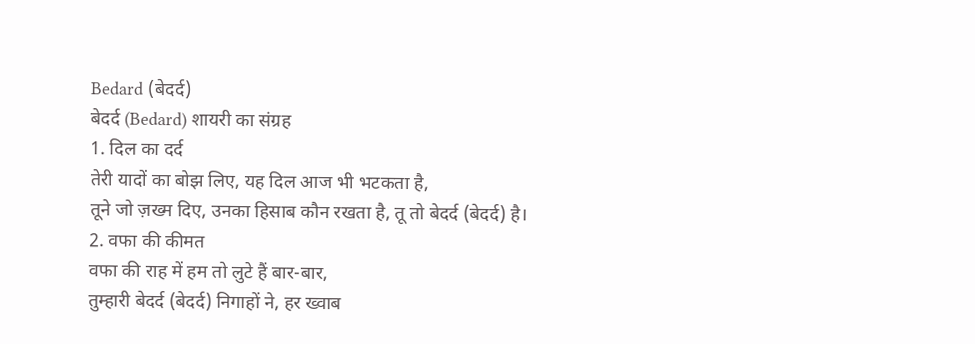Bedard (बेदर्द)
बेदर्द (Bedard) शायरी का संग्रह
1. दिल का दर्द
तेरी यादों का बोझ लिए, यह दिल आज भी भटकता है,
तूने जो ज़ख्म दिए, उनका हिसाब कौन रखता है, तू तो बेदर्द (बेदर्द) है।
2. वफा की कीमत
वफा की राह में हम तो लुटे हैं बार-बार,
तुम्हारी बेदर्द (बेदर्द) निगाहों ने, हर ख्वाब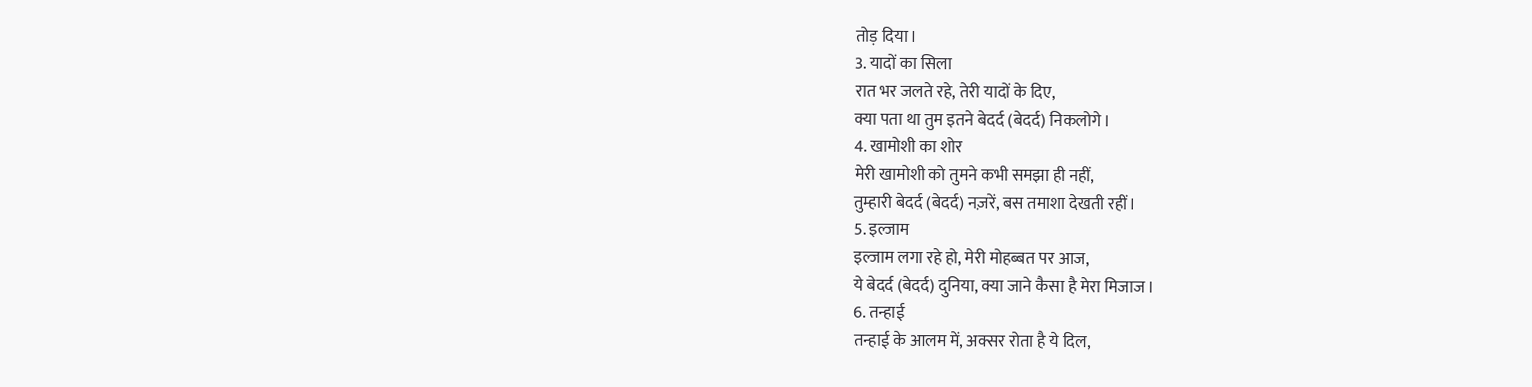तोड़ दिया।
3. यादों का सिला
रात भर जलते रहे, तेरी यादों के दिए,
क्या पता था तुम इतने बेदर्द (बेदर्द) निकलोगे।
4. खामोशी का शोर
मेरी खामोशी को तुमने कभी समझा ही नहीं,
तुम्हारी बेदर्द (बेदर्द) नज़रें, बस तमाशा देखती रहीं।
5. इल्जाम
इल्जाम लगा रहे हो, मेरी मोहब्बत पर आज,
ये बेदर्द (बेदर्द) दुनिया, क्या जाने कैसा है मेरा मिजाज।
6. तन्हाई
तन्हाई के आलम में, अक्सर रोता है ये दिल,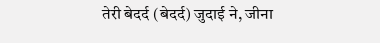तेरी बेदर्द (बेदर्द) जुदाई ने, जीना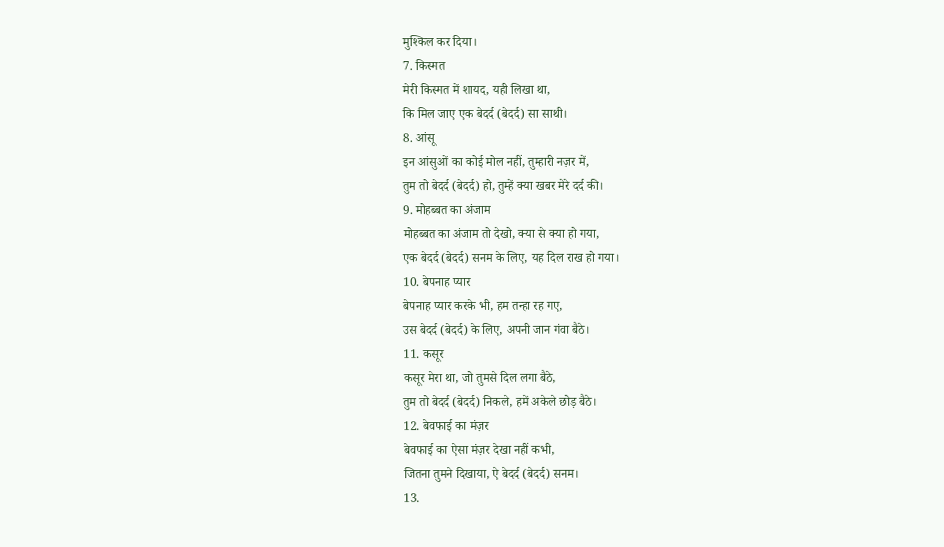मुश्किल कर दिया।
7. किस्मत
मेरी किस्मत में शायद, यही लिखा था,
कि मिल जाए एक बेदर्द (बेदर्द) सा साथी।
8. आंसू
इन आंसुओं का कोई मोल नहीं, तुम्हारी नज़र में,
तुम तो बेदर्द (बेदर्द) हो, तुम्हें क्या खबर मेरे दर्द की।
9. मोहब्बत का अंजाम
मोहब्बत का अंजाम तो देखो, क्या से क्या हो गया,
एक बेदर्द (बेदर्द) सनम के लिए, यह दिल राख हो गया।
10. बेपनाह प्यार
बेपनाह प्यार करके भी, हम तन्हा रह गए,
उस बेदर्द (बेदर्द) के लिए, अपनी जान गंवा बैठे।
11. कसूर
कसूर मेरा था, जो तुमसे दिल लगा बैठे,
तुम तो बेदर्द (बेदर्द) निकले, हमें अकेले छोड़ बैठे।
12. बेवफाई का मंज़र
बेवफाई का ऐसा मंज़र देखा नहीं कभी,
जितना तुमने दिखाया, ऐ बेदर्द (बेदर्द) सनम।
13.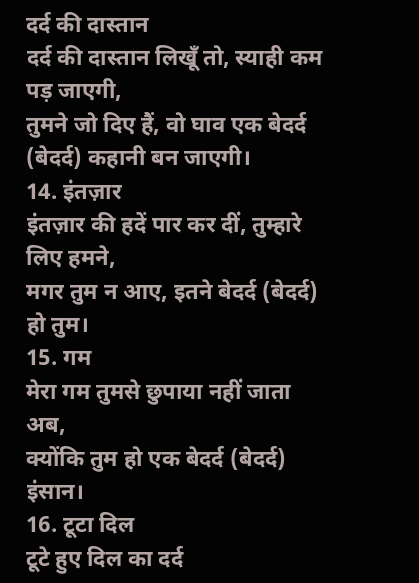दर्द की दास्तान
दर्द की दास्तान लिखूँ तो, स्याही कम पड़ जाएगी,
तुमने जो दिए हैं, वो घाव एक बेदर्द (बेदर्द) कहानी बन जाएगी।
14. इंतज़ार
इंतज़ार की हदें पार कर दीं, तुम्हारे लिए हमने,
मगर तुम न आए, इतने बेदर्द (बेदर्द) हो तुम।
15. गम
मेरा गम तुमसे छुपाया नहीं जाता अब,
क्योंकि तुम हो एक बेदर्द (बेदर्द) इंसान।
16. टूटा दिल
टूटे हुए दिल का दर्द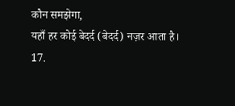कौन समझेगा,
यहाँ हर कोई बेदर्द (बेदर्द) नज़र आता है।
17.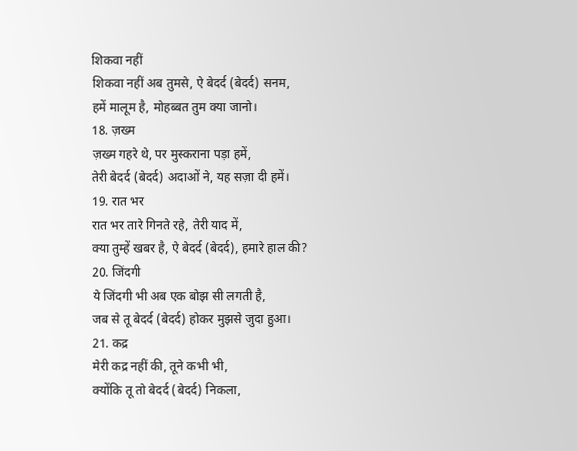शिकवा नहीं
शिकवा नहीं अब तुमसे, ऐ बेदर्द (बेदर्द) सनम,
हमें मालूम है, मोहब्बत तुम क्या जानो।
18. ज़ख्म
ज़ख्म गहरे थे, पर मुस्कराना पड़ा हमें,
तेरी बेदर्द (बेदर्द) अदाओं ने, यह सज़ा दी हमें।
19. रात भर
रात भर तारे गिनते रहे, तेरी याद में,
क्या तुम्हें खबर है, ऐ बेदर्द (बेदर्द), हमारे हाल की?
20. जिंदगी
ये जिंदगी भी अब एक बोझ सी लगती है,
जब से तू बेदर्द (बेदर्द) होकर मुझसे जुदा हुआ।
21. कद्र
मेरी कद्र नहीं की, तूने कभी भी,
क्योंकि तू तो बेदर्द (बेदर्द) निकला,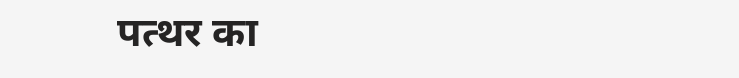पत्थर का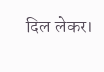दिल लेकर।